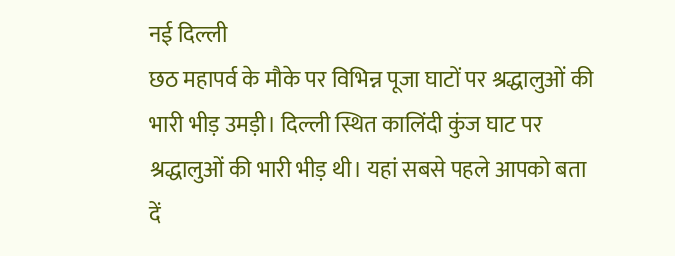नई दिल्ली
छठ महापर्व के मौके पर विभिन्न पूजा घाटों पर श्रद्धालुओं की भारी भीड़ उमड़ी। दिल्ली स्थित कालिंदी कुंज घाट पर श्रद्धालुओं की भारी भीड़ थी। यहां सबसे पहले आपको बता दें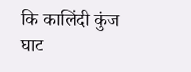कि कालिंदी कुंज घाट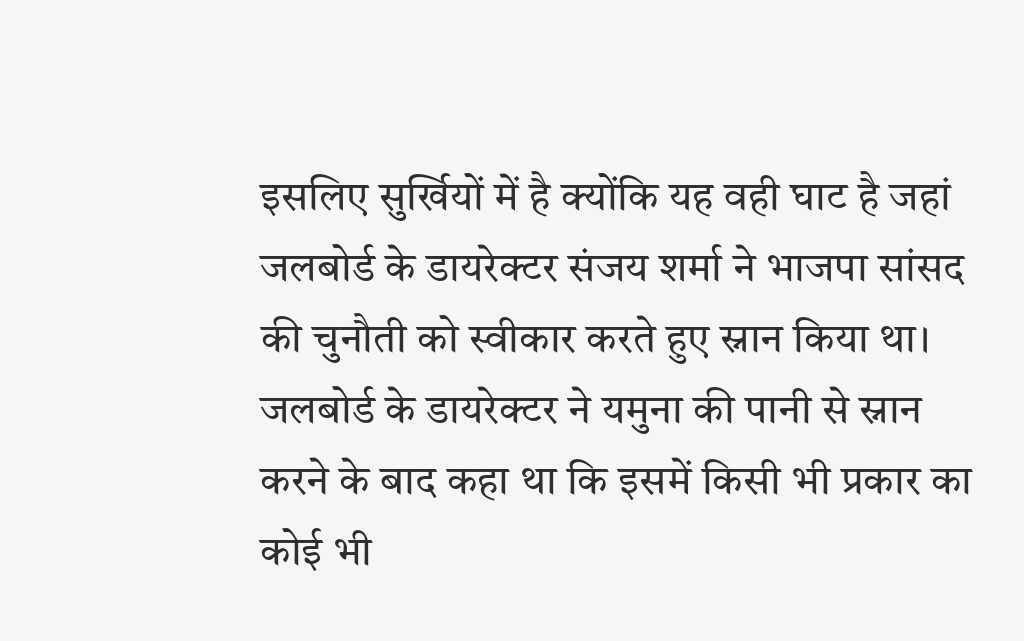इसलिए सुर्खियों में है क्योंकि यह वही घाट है जहां जलबोर्ड के डायरेक्टर संजय शर्मा ने भाजपा सांसद की चुनौती को स्वीकार करते हुए स्नान किया था। जलबोर्ड के डायरेक्टर ने यमुना की पानी से स्नान करने के बाद कहा था कि इसमें किसी भी प्रकार का कोई भी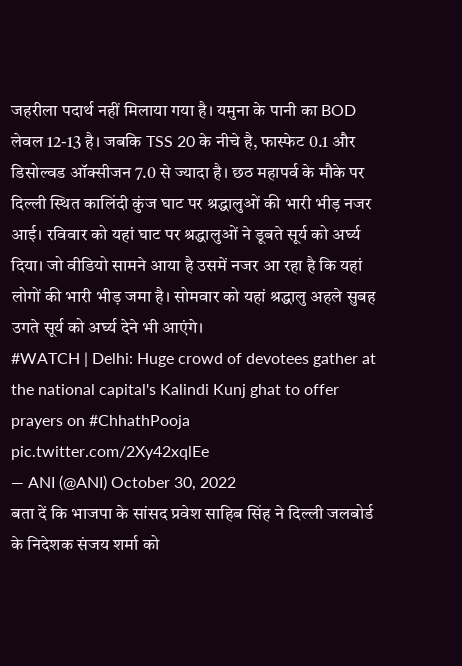जहरीला पदार्थ नहीं मिलाया गया है। यमुना के पानी का BOD लेवल 12-13 है। जबकि TSS 20 के नीचे है, फास्फेट 0.1 और डिसोल्वड ऑक्सीजन 7.0 से ज्यादा है। छठ महापर्व के मौके पर दिल्ली स्थित कालिंदी कुंज घाट पर श्रद्धालुओं की भारी भीड़ नजर आई। रविवार को यहां घाट पर श्रद्धालुओं ने डूबते सूर्य को अर्घ्य दिया। जो वीडियो सामने आया है उसमें नजर आ रहा है कि यहां लोगों की भारी भीड़ जमा है। सोमवार को यहां श्रद्धालु अहले सुबह उगते सूर्य को अर्घ्य देने भी आएंगे।
#WATCH | Delhi: Huge crowd of devotees gather at the national capital's Kalindi Kunj ghat to offer prayers on #ChhathPooja pic.twitter.com/2Xy42xqlEe
— ANI (@ANI) October 30, 2022
बता दें कि भाजपा के सांसद प्रवेश साहिब सिंह ने दिल्ली जलबोर्ड के निदेशक संजय शर्मा को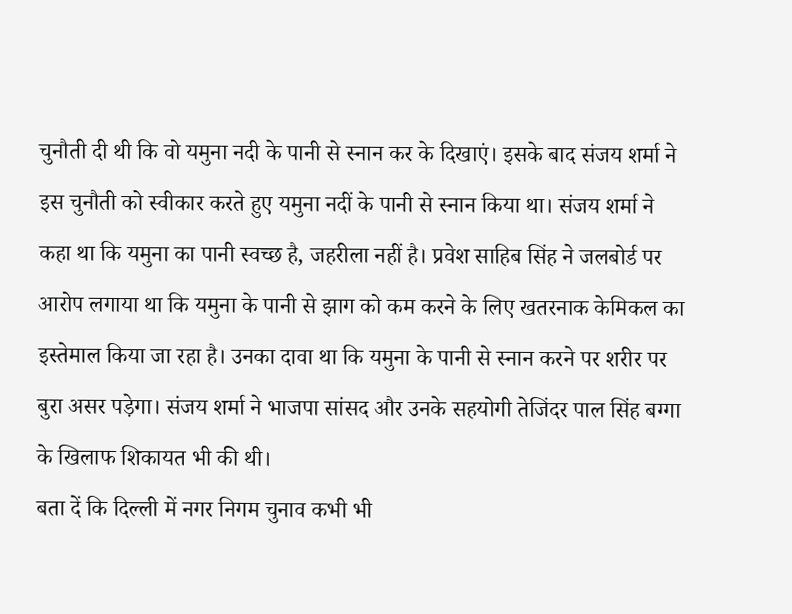चुनौती दी थी कि वो यमुना नदी के पानी से स्नान कर के दिखाएं। इसके बाद संजय शर्मा ने इस चुनौती को स्वीकार करते हुए यमुना नदीं के पानी से स्नान किया था। संजय शर्मा ने कहा था कि यमुना का पानी स्वच्छ है, जहरीला नहीं है। प्रवेश साहिब सिंह ने जलबोर्ड पर आरोप लगाया था कि यमुना के पानी से झाग को कम करने के लिए खतरनाक केमिकल का इस्तेमाल किया जा रहा है। उनका दावा था कि यमुना के पानी से स्नान करने पर शरीर पर बुरा असर पड़ेगा। संजय शर्मा ने भाजपा सांसद और उनके सहयोगी तेजिंदर पाल सिंह बग्गा के खिलाफ शिकायत भी की थी।
बता दें कि दिल्ली में नगर निगम चुनाव कभी भी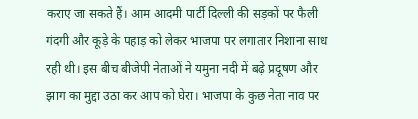कराए जा सकते हैं। आम आदमी पार्टी दिल्ली की सड़कों पर फैली गंदगी और कूड़े के पहाड़ को लेकर भाजपा पर लगातार निशाना साध रही थी। इस बीच बीजेपी नेताओं ने यमुना नदी में बढ़े प्रदूषण और झाग का मुद्दा उठा कर आप को घेरा। भाजपा के कुछ नेता नाव पर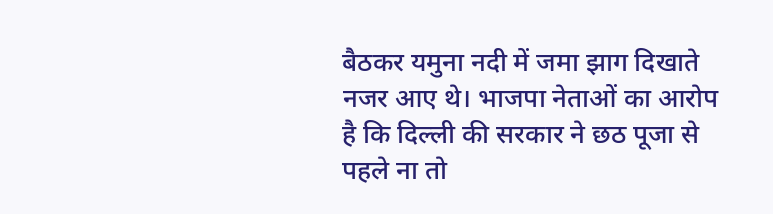बैठकर यमुना नदी में जमा झाग दिखाते नजर आए थे। भाजपा नेताओं का आरोप है कि दिल्ली की सरकार ने छठ पूजा से पहले ना तो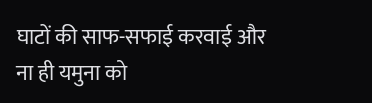घाटों की साफ-सफाई करवाई और ना ही यमुना को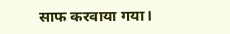साफ करवाया गया।